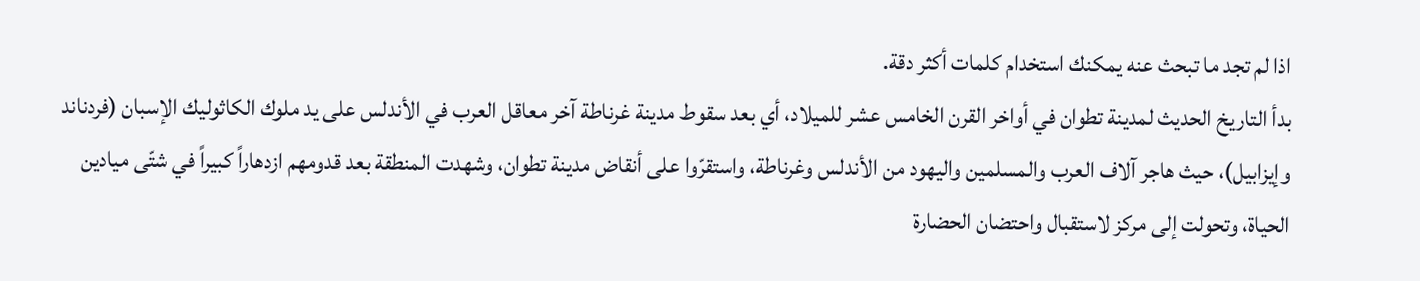اذا لم تجد ما تبحث عنه يمكنك استخدام كلمات أكثر دقة.
بدأ التاريخ الحديث لمدينة تطوان في أواخر القرن الخامس عشر للميلاد، أي بعد سقوط مدينة غرناطة آخر معاقل العرب في الأندلس على يد ملوك الكاثوليك الإسبان (فردناند وإيزابيل)، حيث هاجر آلاف العرب والمسلمين واليهود من الأندلس وغرناطة، واستقرّوا على أنقاض مدينة تطوان، وشهدت المنطقة بعد قدومهم ازدهاراً كبيراً في شتّى ميادين الحياة، وتحولت إلى مركز لاستقبال واحتضان الحضارة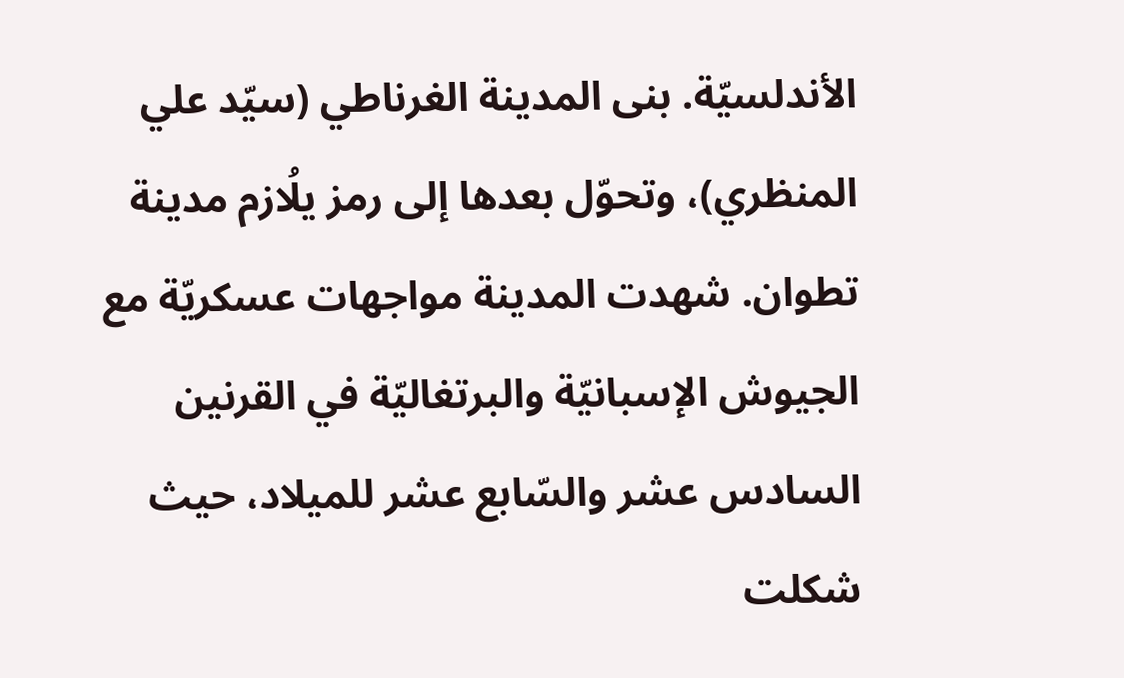الأندلسيّة. بنى المدينة الغرناطي (سيّد علي المنظري)، وتحوّل بعدها إلى رمز يلُازم مدينة تطوان. شهدت المدينة مواجهات عسكريّة مع الجيوش الإسبانيّة والبرتغاليّة في القرنين السادس عشر والسّابع عشر للميلاد، حيث شكلت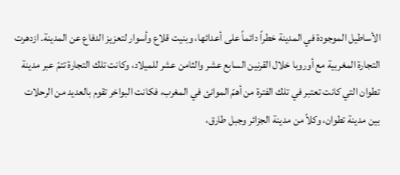الأساطيل الموجودة في المدينة خطراً دائماً على أعدائها، وبنيت قلاع وأسوار لتعزيز الدفاع عن المدينة. ازدهرت التجارة المغربية مع أوروبا خلال القرنين السابع عشر والثامن عشر للميلاد، وكانت تلك التجارة تتمّ عبر مدينة تطوان التي كانت تعتبر في تلك الفترة من أهمّ الموانئ في المغرب، فكانت البواخر تقوم بالعديد من الرحلات بين مدينة تطوان، وكلاً من مدينة الجزائر وجبل طارق،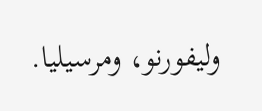وليفورنو، ومرسيليا.